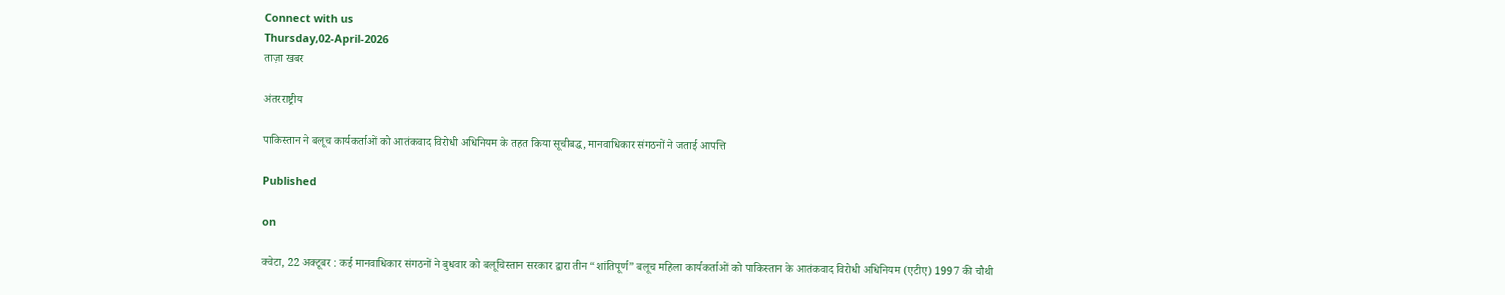Connect with us
Thursday,02-April-2026
ताज़ा खबर

अंतरराष्ट्रीय

पाकिस्तान ने बलूच कार्यकर्ताओं को आतंकवाद विरोधी अधिनियम के तहत किया सूचीबद्ध, मानवाधिकार संगठनों ने जताई आपत्ति

Published

on

क्वेटा, 22 अक्टूबर : कई मानवाधिकार संगठनों ने बुधवार को बलूचिस्तान सरकार द्वारा तीन “शांतिपूर्ण” बलूच महिला कार्यकर्ताओं को पाकिस्तान के आतंकवाद विरोधी अधिनियम (एटीए) 1997 की चौथी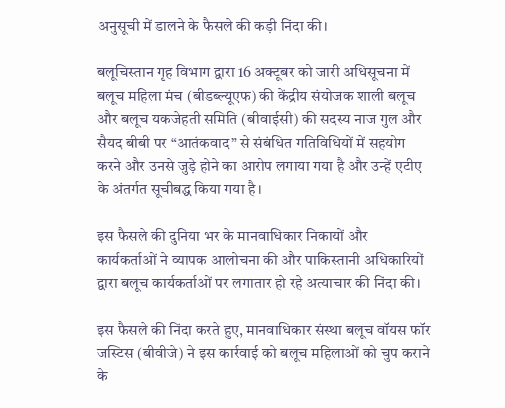अनुसूची में डालने के फैसले की कड़ी निंदा की।

बलूचिस्तान गृह विभाग द्वारा 16 अक्टूबर को जारी अधिसूचना में बलूच महिला मंच (बीडब्ल्यूएफ) की केंद्रीय संयोजक शाली बलूच और बलूच यकजेहती समिति (बीवाईसी) की सदस्य नाज गुल और सैयद बीबी पर “आतंकवाद” से संबंधित गतिविधियों में सहयोग करने और उनसे जुड़े होने का आरोप लगाया गया है और उन्हें एटीए के अंतर्गत सूचीबद्ध किया गया है।

इस फैसले की दुनिया भर के मानवाधिकार निकायों और कार्यकर्ताओं ने व्यापक आलोचना की और पाकिस्तानी अधिकारियों द्वारा बलूच कार्यकर्ताओं पर लगातार हो रहे अत्याचार की निंदा की।

इस फैसले की निंदा करते हुए, मानवाधिकार संस्था बलूच वॉयस फॉर जस्टिस (बीवीजे) ने इस कार्रवाई को बलूच महिलाओं को चुप कराने के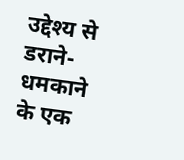उद्देश्य से डराने-धमकाने के एक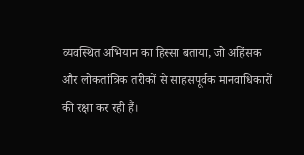व्यवस्थित अभियान का हिस्सा बताया, जो अहिंसक और लोकतांत्रिक तरीकों से साहसपूर्वक मानवाधिकारों की रक्षा कर रही हैं।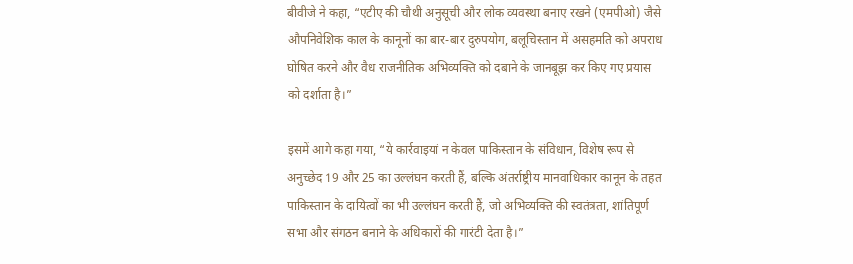बीवीजे ने कहा, “एटीए की चौथी अनुसूची और लोक व्यवस्था बनाए रखने (एमपीओ) जैसे औपनिवेशिक काल के कानूनों का बार-बार दुरुपयोग, बलूचिस्तान में असहमति को अपराध घोषित करने और वैध राजनीतिक अभिव्यक्ति को दबाने के जानबूझ कर किए गए प्रयास को दर्शाता है।”

इसमें आगे कहा गया, “ये कार्रवाइयां न केवल पाकिस्तान के संविधान, विशेष रूप से अनुच्छेद 19 और 25 का उल्लंघन करती हैं, बल्कि अंतर्राष्ट्रीय मानवाधिकार कानून के तहत पाकिस्तान के दायित्वों का भी उल्लंघन करती हैं, जो अभिव्यक्ति की स्वतंत्रता, शांतिपूर्ण सभा और संगठन बनाने के अधिकारों की गारंटी देता है।”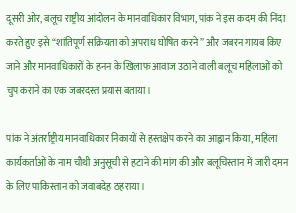दूसरी ओर, बलूच राष्ट्रीय आंदोलन के मानवाधिकार विभाग, पांक ने इस कदम की निंदा करते हुए इसे “शांतिपूर्ण सक्रियता को अपराध घोषित करने” और जबरन गायब किए जाने और मानवाधिकारों के हनन के खिलाफ आवाज उठाने वाली बलूच महिलाओं को चुप कराने का एक जबरदस्त प्रयास बताया।

पांक ने अंतर्राष्ट्रीय मानवाधिकार निकायों से हस्तक्षेप करने का आह्वान किया, महिला कार्यकर्ताओं के नाम चौथी अनुसूची से हटाने की मांग की और बलूचिस्तान में जारी दमन के लिए पाकिस्तान को जवाबदेह ठहराया।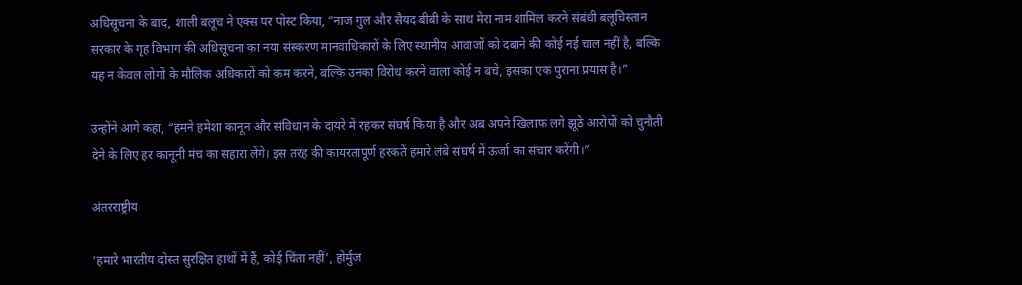अधिसूचना के बाद, शाली बलूच ने एक्स पर पोस्ट किया, “नाज गुल और सैयद बीबी के साथ मेरा नाम शामिल करने संबंधी बलूचिस्तान सरकार के गृह विभाग की अधिसूचना का नया संस्करण मानवाधिकारों के लिए स्थानीय आवाजों को दबाने की कोई नई चाल नहीं है, बल्कि यह न केवल लोगों के मौलिक अधिकारों को कम करने, बल्कि उनका विरोध करने वाला कोई न बचे, इसका एक पुराना प्रयास है।”

उन्होंने आगे कहा, “हमने हमेशा कानून और संविधान के दायरे में रहकर संघर्ष किया है और अब अपने खिलाफ लगे झूठे आरोपों को चुनौती देने के लिए हर कानूनी मंच का सहारा लेंगे। इस तरह की कायरतापूर्ण हरकतें हमारे लंबे संघर्ष में ऊर्जा का संचार करेंगी।”

अंतरराष्ट्रीय

‘हमारे भारतीय दोस्त सुरक्षित हाथों में हैं, कोई चिंता नहीं’, होर्मुज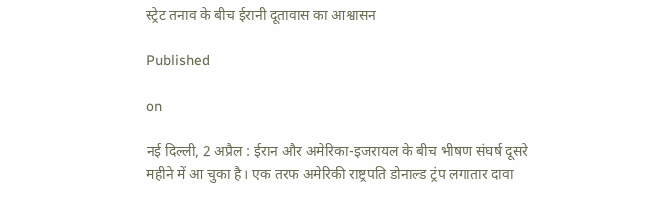स्ट्रेट तनाव के बीच ईरानी दूतावास का आश्वासन

Published

on

नई दिल्ली, 2 अप्रैल : ईरान और अमेरिका-इजरायल के बीच भीषण संघर्ष दूसरे महीने में आ चुका है। एक तरफ अमेरिकी राष्ट्रपति डोनाल्ड ट्रंप लगातार दावा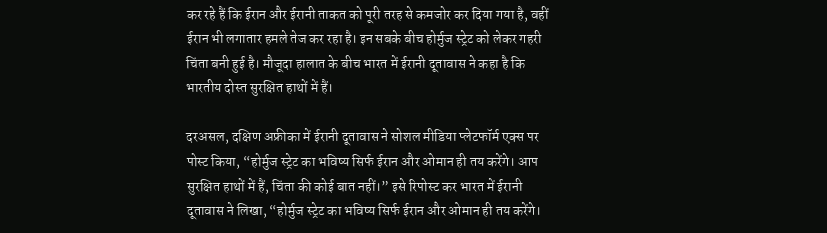कर रहे हैं कि ईरान और ईरानी ताकत को पूरी तरह से कमजोर कर दिया गया है, वहीं ईरान भी लगातार हमले तेज कर रहा है। इन सबके बीच होर्मुज स्ट्रेट को लेकर गहरी चिंता बनी हुई है। मौजूदा हालात के बीच भारत में ईरानी दूतावास ने कहा है कि भारतीय दोस्त सुरक्षित हाथों में हैं।

दरअसल, दक्षिण अफ्रीका में ईरानी दूतावास ने सोशल मीडिया प्लेटफॉर्म एक्स पर पोस्ट किया, “होर्मुज स्ट्रेट का भविष्य सिर्फ ईरान और ओमान ही तय करेंगे। आप सुरक्षित हाथों में हैं, चिंता की कोई बात नहीं।” इसे रिपोस्ट कर भारत में ईरानी दूतावास ने लिखा, “होर्मुज स्ट्रेट का भविष्य सिर्फ ईरान और ओमान ही तय करेंगे।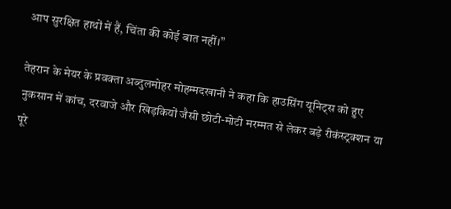आप सुरक्षित हाथों में हैं, चिंता की कोई बात नहीं।”

तेहरान के मेयर के प्रवक्ता अब्दुलमोहर मोहम्मदखानी ने कहा कि हाउसिंग यूनिट्स को हुए नुकसान में कांच, दरवाजे और खिड़कियों जैसी छोटी-मोटी मरम्मत से लेकर बड़े रीकंस्ट्रक्शन या पूरे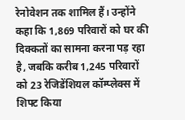रेनोवेशन तक शामिल हैं। उन्होंने कहा कि 1,869 परिवारों को घर की दिक्कतों का सामना करना पड़ रहा है, जबकि करीब 1,245 परिवारों को 23 रेजिडेंशियल कॉम्प्लेक्स में शिफ्ट किया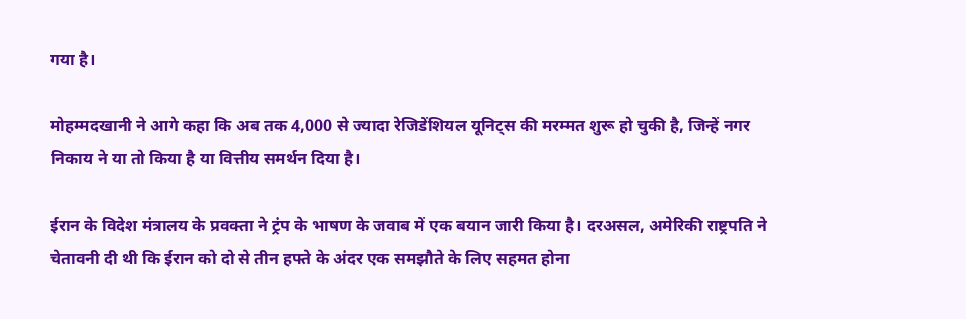गया है।

मोहम्मदखानी ने आगे कहा कि अब तक 4,000 से ज्यादा रेजिडेंशियल यूनिट्स की मरम्मत शुरू हो चुकी है, जिन्हें नगर निकाय ने या तो किया है या वित्तीय समर्थन दिया है।

ईरान के विदेश मंत्रालय के प्रवक्ता ने ट्रंप के भाषण के जवाब में एक बयान जारी किया है। दरअसल, अमेरिकी राष्ट्रपति ने चेतावनी दी थी कि ईरान को दो से तीन हफ्ते के अंदर एक समझौते के लिए सहमत होना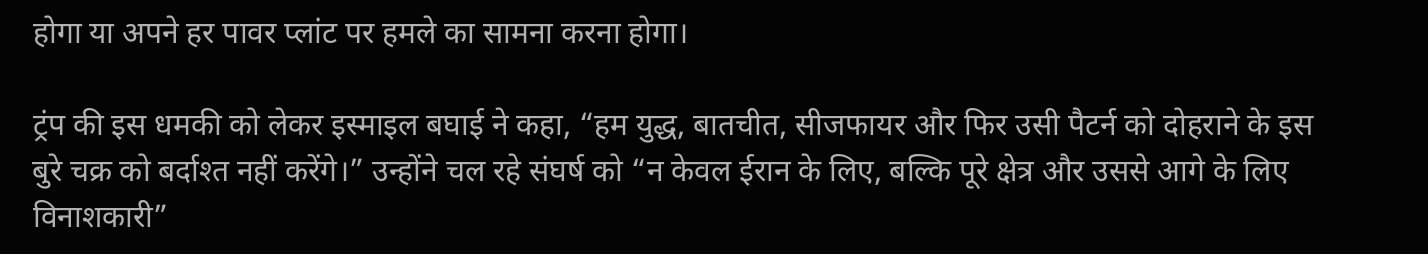होगा या अपने हर पावर प्लांट पर हमले का सामना करना होगा।

ट्रंप की इस धमकी को लेकर इस्माइल बघाई ने कहा, “हम युद्ध, बातचीत, सीजफायर और फिर उसी पैटर्न को दोहराने के इस बुरे चक्र को बर्दाश्त नहीं करेंगे।” उन्होंने चल रहे संघर्ष को “न केवल ईरान के लिए, बल्कि पूरे क्षेत्र और उससे आगे के लिए विनाशकारी”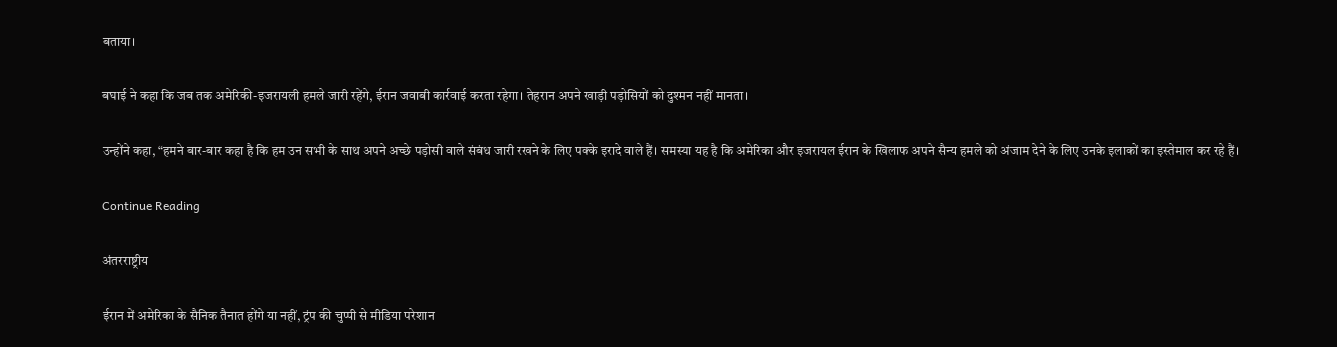बताया।

बघाई ने कहा कि जब तक अमेरिकी-इजरायली हमले जारी रहेंगे, ईरान जवाबी कार्रवाई करता रहेगा। तेहरान अपने खाड़ी पड़ोसियों को दुश्मन नहीं मानता।

उन्होंने कहा, “हमने बार-बार कहा है कि हम उन सभी के साथ अपने अच्छे पड़ोसी वाले संबंध जारी रखने के लिए पक्के इरादे वाले हैं। समस्या यह है कि अमेरिका और इजरायल ईरान के खिलाफ अपने सैन्य हमले को अंजाम देने के लिए उनके इलाकों का इस्तेमाल कर रहे हैं।

Continue Reading

अंतरराष्ट्रीय

ईरान में अमेरिका के सैनिक तैनात होंगे या नहीं, ट्रंप की चुप्पी से मीडिया परेशान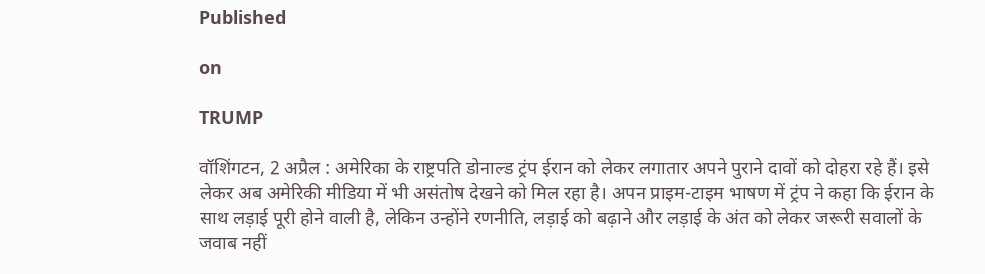Published

on

TRUMP

वॉशिंगटन, 2 अप्रैल : अमेरिका के राष्ट्रपति डोनाल्ड ट्रंप ईरान को लेकर लगातार अपने पुराने दावों को दोहरा रहे हैं। इसे लेकर अब अमेरिकी मीडिया में भी असंतोष देखने को मिल रहा है। अपन प्राइम-टाइम भाषण में ट्रंप ने कहा कि ईरान के साथ लड़ाई पूरी होने वाली है, लेकिन उन्होंने रणनीति, लड़ाई को बढ़ाने और लड़ाई के अंत को लेकर जरूरी सवालों के जवाब नहीं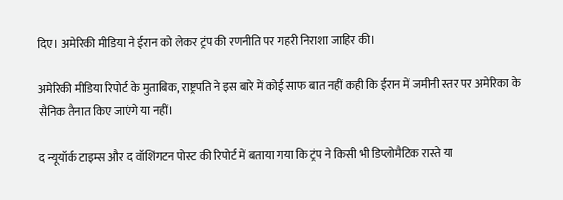दिए। अमेरिकी मीडिया ने ईरान को लेकर ट्रंप की रणनीति पर गहरी निराशा जाहिर की।

अमेरिकी मीडिया रिपोर्ट के मुताबिक, राष्ट्रपति ने इस बारे में कोई साफ बात नहीं कही कि ईरान में जमीनी स्तर पर अमेरिका के सैनिक तैनात किए जाएंगे या नहीं।

द न्यूयॉर्क टाइम्स और द वॉशिंगटन पोस्ट की रिपोर्ट में बताया गया कि ट्रंप ने किसी भी डिप्लोमैटिक रास्ते या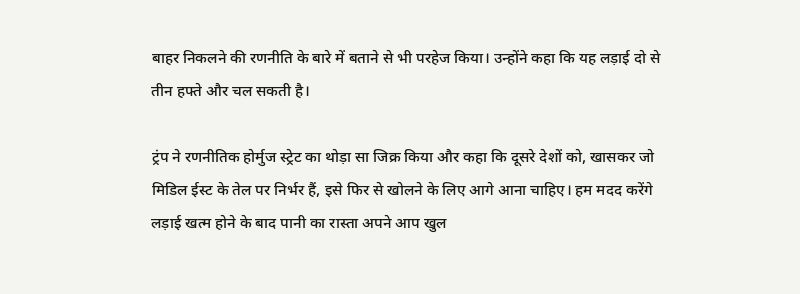बाहर निकलने की रणनीति के बारे में बताने से भी परहेज किया। उन्होंने कहा कि यह लड़ाई दो से तीन हफ्ते और चल सकती है।

ट्रंप ने रणनीतिक होर्मुज स्ट्रेट का थोड़ा सा जिक्र किया और कहा कि दूसरे देशों को, खासकर जो मिडिल ईस्ट के तेल पर निर्भर हैं, इसे फिर से खोलने के लिए आगे आना चाहिए। हम मदद करेंगे लड़ाई खत्म होने के बाद पानी का रास्ता अपने आप खुल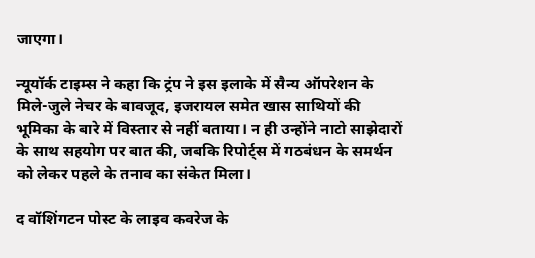जाएगा।

न्यूयॉर्क टाइम्स ने कहा कि ट्रंप ने इस इलाके में सैन्य ऑपरेशन के मिले-जुले नेचर के बावजूद, इजरायल समेत खास साथियों की भूमिका के बारे में विस्तार से नहीं बताया। न ही उन्होंने नाटो साझेदारों के साथ सहयोग पर बात की, जबकि रिपोर्ट्स में गठबंधन के समर्थन को लेकर पहले के तनाव का संकेत मिला।

द वॉशिंगटन पोस्ट के लाइव कवरेज के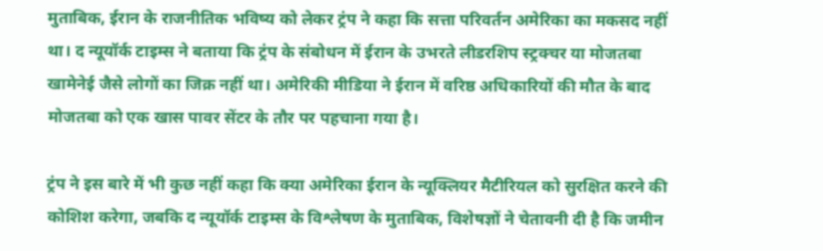मुताबिक, ईरान के राजनीतिक भविष्य को लेकर ट्रंप ने कहा कि सत्ता परिवर्तन अमेरिका का मकसद नहीं था। द न्यूयॉर्क टाइम्स ने बताया कि ट्रंप के संबोधन में ईरान के उभरते लीडरशिप स्ट्रक्चर या मोजतबा खामेनेई जैसे लोगों का जिक्र नहीं था। अमेरिकी मीडिया ने ईरान में वरिष्ठ अधिकारियों की मौत के बाद मोजतबा को एक खास पावर सेंटर के तौर पर पहचाना गया है।

ट्रंप ने इस बारे में भी कुछ नहीं कहा कि क्या अमेरिका ईरान के न्यूक्लियर मैटीरियल को सुरक्षित करने की कोशिश करेगा, जबकि द न्यूयॉर्क टाइम्स के विश्लेषण के मुताबिक, विशेषज्ञों ने चेतावनी दी है कि जमीन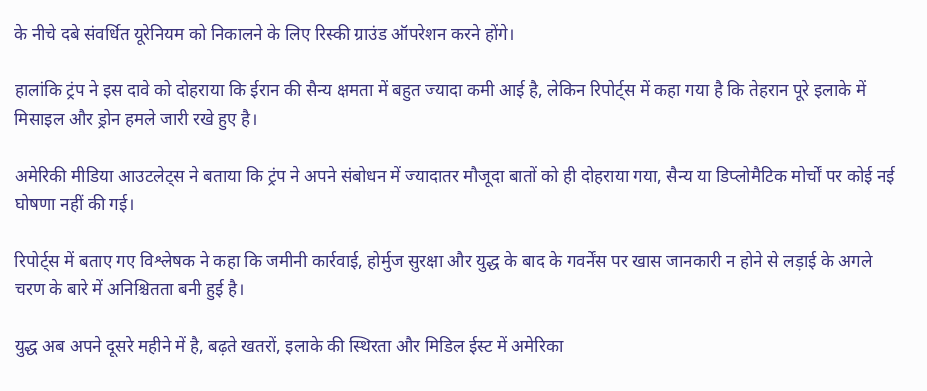के नीचे दबे संवर्धित यूरेनियम को निकालने के लिए रिस्की ग्राउंड ऑपरेशन करने होंगे।

हालांकि ट्रंप ने इस दावे को दोहराया कि ईरान की सैन्य क्षमता में बहुत ज्यादा कमी आई है, लेकिन रिपोर्ट्स में कहा गया है कि तेहरान पूरे इलाके में मिसाइल और ड्रोन हमले जारी रखे हुए है।

अमेरिकी मीडिया आउटलेट्स ने बताया कि ट्रंप ने अपने संबोधन में ज्यादातर मौजूदा बातों को ही दोहराया गया, सैन्य या डिप्लोमैटिक मोर्चों पर कोई नई घोषणा नहीं की गई।

रिपोर्ट्स में बताए गए विश्लेषक ने कहा कि जमीनी कार्रवाई, होर्मुज सुरक्षा और युद्ध के बाद के गवर्नेंस पर खास जानकारी न होने से लड़ाई के अगले चरण के बारे में अनिश्चितता बनी हुई है।

युद्ध अब अपने दूसरे महीने में है, बढ़ते खतरों, इलाके की स्थिरता और मिडिल ईस्ट में अमेरिका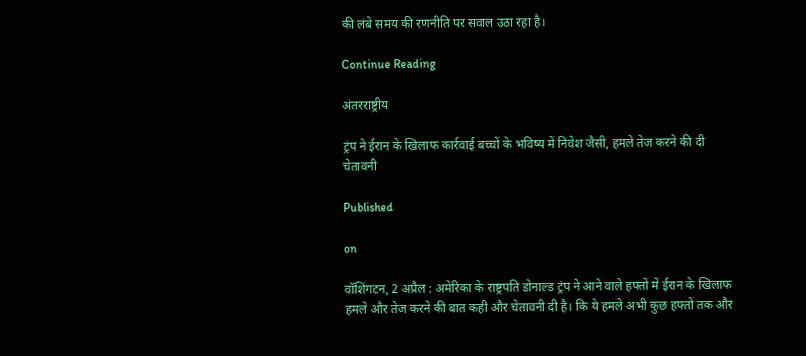की लंबे समय की रणनीति पर सवाल उठा रहा है।

Continue Reading

अंतरराष्ट्रीय

ट्रंप ने ईरान के खिलाफ कार्रवाई बच्चों के भविष्य में निवेश जैसी, हमले तेज करने की दी चेतावनी

Published

on

वॉशिंगटन, 2 अप्रैल : अमेरिका के राष्ट्रपति डोनाल्ड ट्रंप ने आने वाले हफ्तों में ईरान के खिलाफ हमले और तेज करने की बात कही और चेतावनी दी है। कि ये हमले अभी कुछ हफ्तों तक और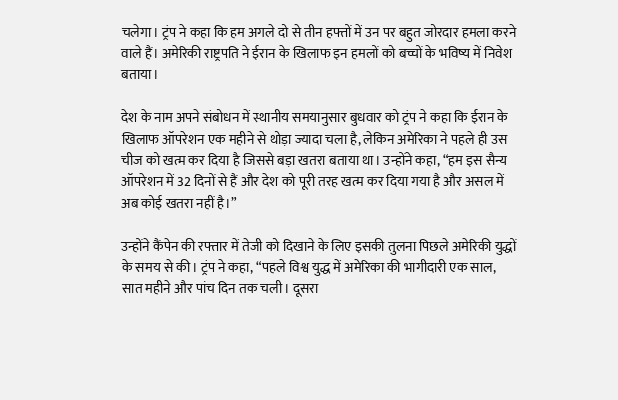चलेगा। ट्रंप ने कहा कि हम अगले दो से तीन हफ्तों में उन पर बहुत जोरदार हमला करने वाले हैं। अमेरिकी राष्ट्रपति ने ईरान के खिलाफ इन हमलों को बच्चों के भविष्य में निवेश बताया।

देश के नाम अपने संबोधन में स्थानीय समयानुसार बुधवार को ट्रंप ने कहा कि ईरान के खिलाफ ऑपरेशन एक महीने से थोड़ा ज्यादा चला है, लेकिन अमेरिका ने पहले ही उस चीज को खत्म कर दिया है जिससे बड़ा खतरा बताया था। उन्होंने कहा, “हम इस सैन्य ऑपरेशन में 32 दिनों से हैं और देश को पूरी तरह खत्म कर दिया गया है और असल में अब कोई खतरा नहीं है।”

उन्होंने कैंपेन की रफ्तार में तेजी को दिखाने के लिए इसकी तुलना पिछले अमेरिकी युद्धों के समय से की। ट्रंप ने कहा, “पहले विश्व युद्ध में अमेरिका की भागीदारी एक साल, सात महीने और पांच दिन तक चली। दूसरा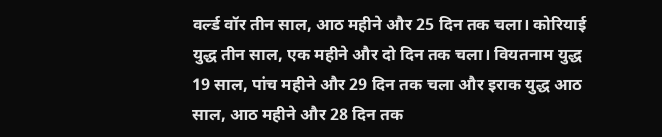वर्ल्ड वॉर तीन साल, आठ महीने और 25 दिन तक चला। कोरियाई युद्ध तीन साल, एक महीने और दो दिन तक चला। वियतनाम युद्ध 19 साल, पांच महीने और 29 दिन तक चला और इराक युद्ध आठ साल, आठ महीने और 28 दिन तक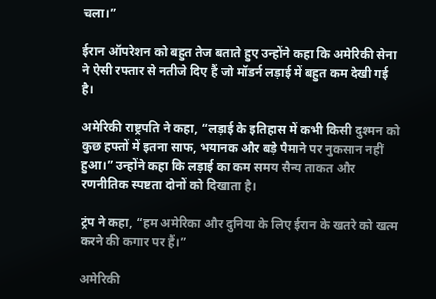चला।”

ईरान ऑपरेशन को बहुत तेज बताते हुए उन्होंने कहा कि अमेरिकी सेना ने ऐसी रफ्तार से नतीजे दिए हैं जो मॉडर्न लड़ाई में बहुत कम देखी गई है।

अमेरिकी राष्ट्रपति ने कहा, “लड़ाई के इतिहास में कभी किसी दुश्मन को कुछ हफ्तों में इतना साफ, भयानक और बड़े पैमाने पर नुकसान नहीं हुआ।” उन्होंने कहा कि लड़ाई का कम समय सैन्य ताकत और रणनीतिक स्पष्टता दोनों को दिखाता है।

ट्रंप ने कहा, “हम अमेरिका और दुनिया के लिए ईरान के खतरे को खत्म करने की कगार पर हैं।”

अमेरिकी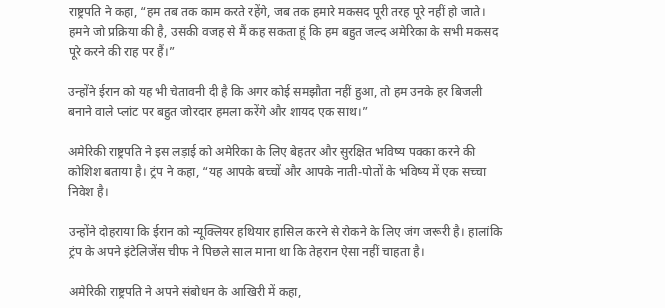राष्ट्रपति ने कहा, “हम तब तक काम करते रहेंगे, जब तक हमारे मकसद पूरी तरह पूरे नहीं हो जाते। हमने जो प्रक्रिया की है, उसकी वजह से मैं कह सकता हूं कि हम बहुत जल्द अमेरिका के सभी मकसद पूरे करने की राह पर हैं।”

उन्होंने ईरान को यह भी चेतावनी दी है कि अगर कोई समझौता नहीं हुआ, तो हम उनके हर बिजली बनाने वाले प्लांट पर बहुत जोरदार हमला करेंगे और शायद एक साथ।”

अमेरिकी राष्ट्रपति ने इस लड़ाई को अमेरिका के लिए बेहतर और सुरक्षित भविष्य पक्का करने की कोशिश बताया है। ट्रंप ने कहा, “यह आपके बच्चों और आपके नाती-पोतों के भविष्य में एक सच्चा निवेश है।

उन्होंने दोहराया कि ईरान को न्यूक्लियर हथियार हासिल करने से रोकने के लिए जंग जरूरी है। हालांकि ट्रंप के अपने इंटेलिजेंस चीफ ने पिछले साल माना था कि तेहरान ऐसा नहीं चाहता है।

अमेरिकी राष्ट्रपति ने अपने संबोधन के आखिरी में कहा,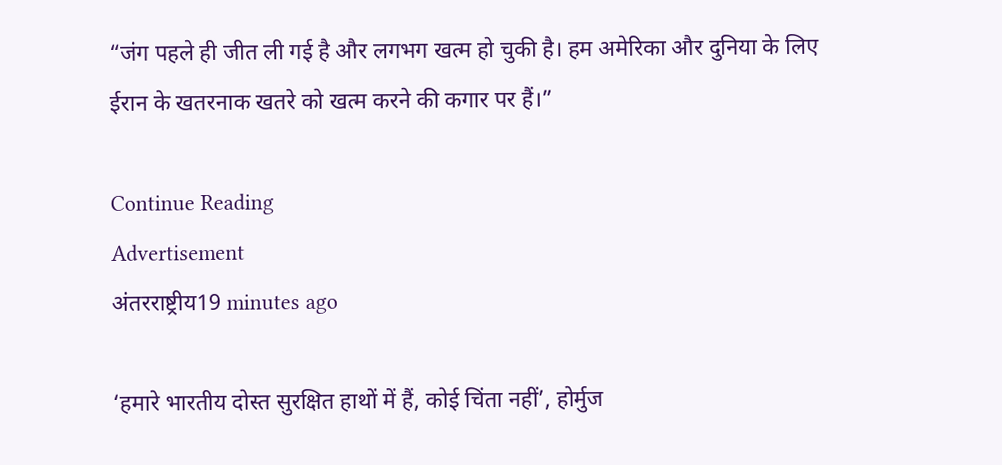“जंग पहले ही जीत ली गई है और लगभग खत्म हो चुकी है। हम अमेरिका और दुनिया के लिए ईरान के खतरनाक खतरे को खत्म करने की कगार पर हैं।”

Continue Reading
Advertisement
अंतरराष्ट्रीय19 minutes ago

‘हमारे भारतीय दोस्त सुरक्षित हाथों में हैं, कोई चिंता नहीं’, होर्मुज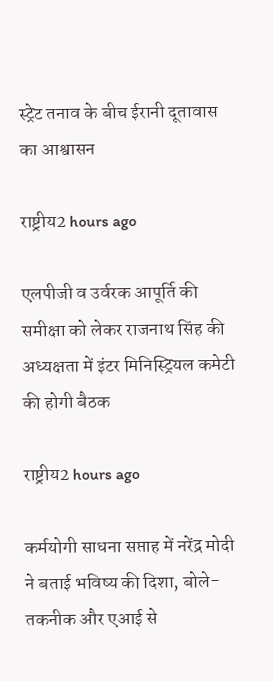स्ट्रेट तनाव के बीच ईरानी दूतावास का आश्वासन

राष्ट्रीय2 hours ago

एलपीजी व उर्वरक आपूर्ति की समीक्षा को लेकर राजनाथ सिंह की अध्यक्षता में इंटर मिनिस्ट्रियल कमेटी की होगी बैठक

राष्ट्रीय2 hours ago

कर्मयोगी साधना सप्ताह में नरेंद्र मोदी ने बताई भविष्य की दिशा, बोले-तकनीक और एआई से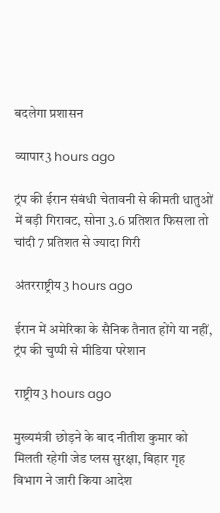बदलेगा प्रशासन

व्यापार3 hours ago

ट्रंप की ईरान संबंधी चेतावनी से कीमती धातुओं में बड़ी गिरावट, सोना 3.6 प्रतिशत फिसला तो चांदी 7 प्रतिशत से ज्यादा गिरी

अंतरराष्ट्रीय3 hours ago

ईरान में अमेरिका के सैनिक तैनात होंगे या नहीं, ट्रंप की चुप्पी से मीडिया परेशान

राष्ट्रीय3 hours ago

मुख्यमंत्री छोड़ने के बाद नीतीश कुमार को मिलती रहेगी जेड प्लस सुरक्षा, बिहार गृह विभाग ने जारी किया आदेश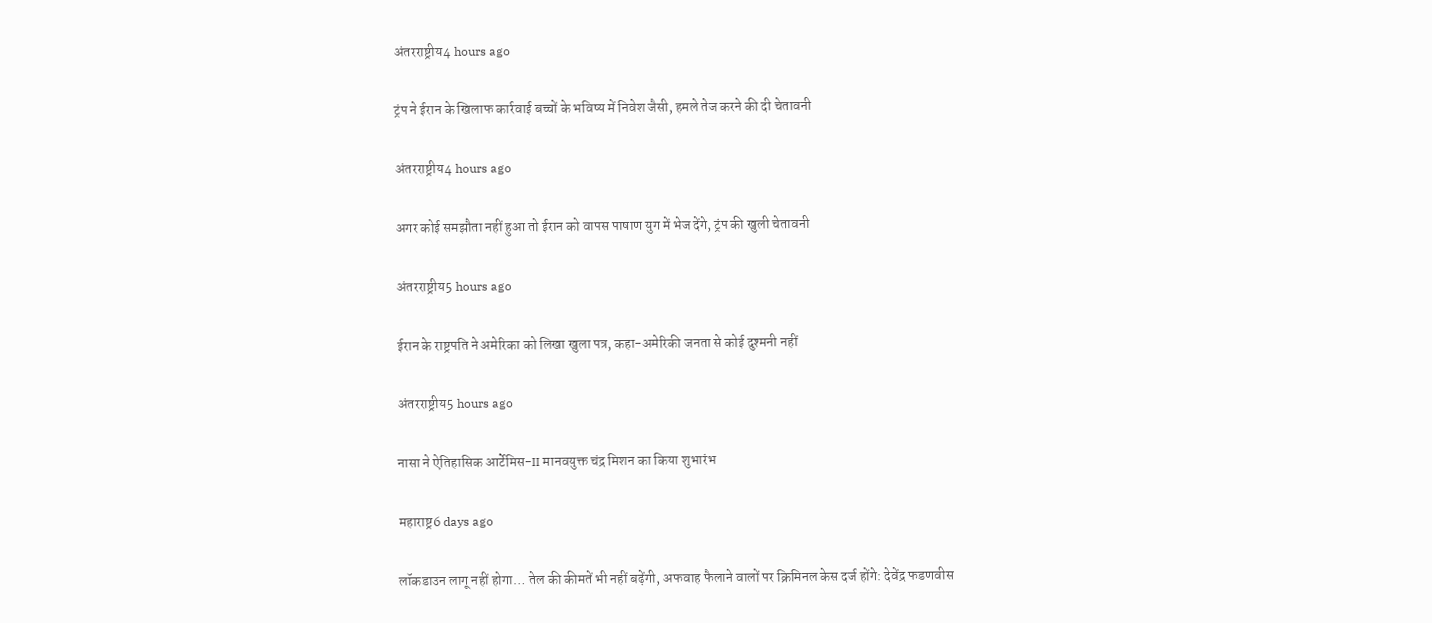अंतरराष्ट्रीय4 hours ago

ट्रंप ने ईरान के खिलाफ कार्रवाई बच्चों के भविष्य में निवेश जैसी, हमले तेज करने की दी चेतावनी

अंतरराष्ट्रीय4 hours ago

अगर कोई समझौता नहीं हुआ तो ईरान को वापस पाषाण युग में भेज देंगे, ट्रंप की खुली चेतावनी

अंतरराष्ट्रीय5 hours ago

ईरान के राष्ट्रपति ने अमेरिका को लिखा खुला पत्र, कहा-अमेरिकी जनता से कोई दुश्मनी नहीं

अंतरराष्ट्रीय5 hours ago

नासा ने ऐतिहासिक आर्टेमिस-II मानवयुक्त चंद्र मिशन का किया शुभारंभ

महाराष्ट्र6 days ago

लॉकडाउन लागू नहीं होगा… तेल की कीमतें भी नहीं बढ़ेंगी, अफवाह फैलाने वालों पर क्रिमिनल केस दर्ज होंगे: देवेंद्र फडणवीस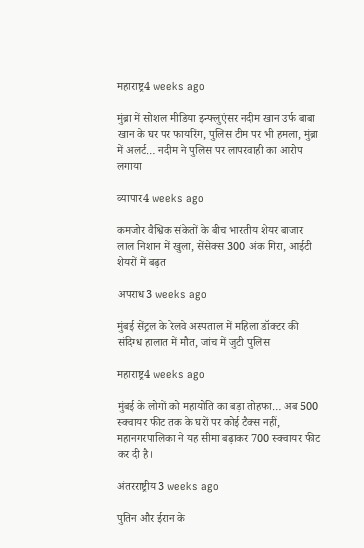महाराष्ट्र4 weeks ago

मुंब्रा में सोशल मीडिया इन्फ्लुएंसर नदीम खान उर्फ बाबा खान के घर पर फायरिंग, पुलिस टीम पर भी हमला, मुंब्रा में अलर्ट… नदीम ने पुलिस पर लापरवाही का आरोप लगाया

व्यापार4 weeks ago

कमजोर वैश्विक संकेतों के बीच भारतीय शेयर बाजार लाल निशान में खुला, सेंसेक्स 300 अंक गिरा, आईटी शेयरों में बढ़त

अपराध3 weeks ago

मुंबई सेंट्रल के रेलवे अस्पताल में महिला डॉक्टर की संदिग्ध हालात में मौत, जांच में जुटी पुलिस

महाराष्ट्र4 weeks ago

मुंबई के लोगों को महायोति का बड़ा तोहफा… अब 500 स्क्वायर फीट तक के घरों पर कोई टैक्स नहीं, महानगरपालिका ने यह सीमा बढ़ाकर 700 स्क्वायर फीट कर दी है।

अंतरराष्ट्रीय3 weeks ago

पुतिन और ईरान के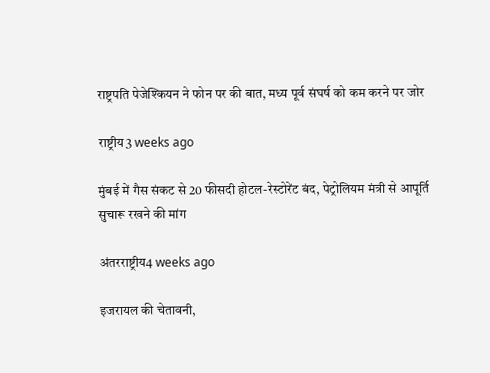राष्ट्रपति पेजेश्कियन ने फोन पर की बात, मध्य पूर्व संघर्ष को कम करने पर जोर

राष्ट्रीय3 weeks ago

मुंबई में गैस संकट से 20 फीसदी होटल-रेस्टोरेंट बंद, पेट्रोलियम मंत्री से आपूर्ति सुचारू रखने की मांग

अंतरराष्ट्रीय4 weeks ago

इजरायल की चेतावनी,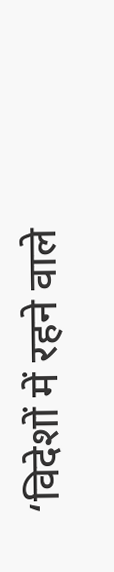‘विदेशों में रहने वाले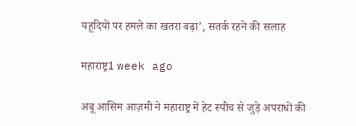यहूदियों पर हमले का खतरा बढ़ा’, सतर्क रहने की सलाह

महाराष्ट्र1 week ago

अबू आसिम आज़मी ने महाराष्ट्र में हेट स्पीच से जुड़े अपराधों की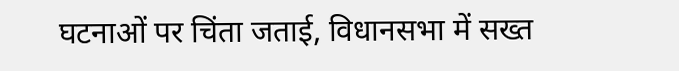घटनाओं पर चिंता जताई, विधानसभा में सख्त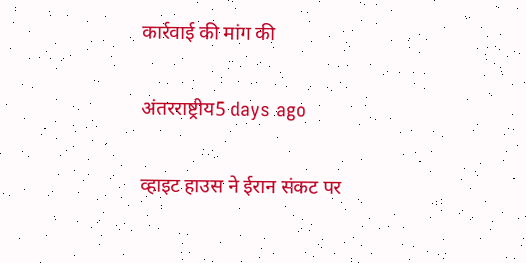कार्रवाई की मांग की

अंतरराष्ट्रीय5 days ago

व्हाइट हाउस ने ईरान संकट पर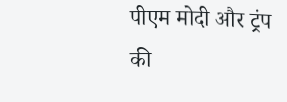पीएम मोदी और ट्रंप की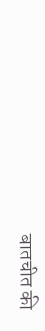बातचीत की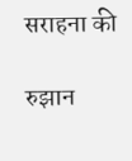सराहना की

रुझान